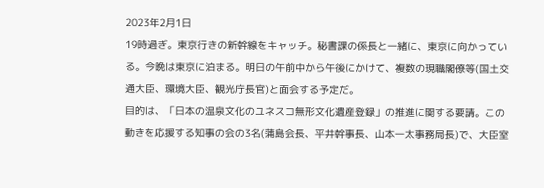2023年2月1日
19時過ぎ。東京行きの新幹線をキャッチ。秘書課の係長と一緒に、東京に向かっている。今晩は東京に泊まる。明日の午前中から午後にかけて、複数の現職閣僚等(国土交通大臣、環境大臣、観光庁長官)と面会する予定だ。
目的は、「日本の温泉文化のユネスコ無形文化遺産登録」の推進に関する要請。この動きを応援する知事の会の3名(蒲島会長、平井幹事長、山本一太事務局長)で、大臣室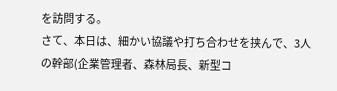を訪問する。
さて、本日は、細かい協議や打ち合わせを挟んで、3人の幹部(企業管理者、森林局長、新型コ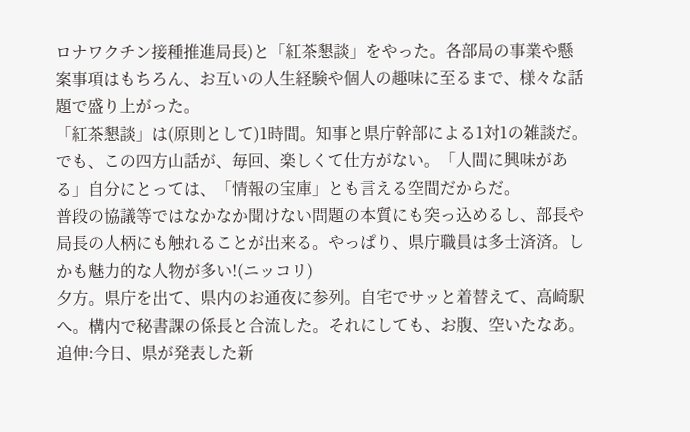ロナワクチン接種推進局長)と「紅茶懇談」をやった。各部局の事業や懸案事項はもちろん、お互いの人生経験や個人の趣味に至るまで、様々な話題で盛り上がった。
「紅茶懇談」は(原則として)1時間。知事と県庁幹部による1対1の雑談だ。でも、この四方山話が、毎回、楽しくて仕方がない。「人間に興味がある」自分にとっては、「情報の宝庫」とも言える空間だからだ。
普段の協議等ではなかなか聞けない問題の本質にも突っ込めるし、部長や局長の人柄にも触れることが出来る。やっぱり、県庁職員は多士済済。しかも魅力的な人物が多い!(ニッコリ)
夕方。県庁を出て、県内のお通夜に参列。自宅でサッと着替えて、高崎駅へ。構内で秘書課の係長と合流した。それにしても、お腹、空いたなあ。
追伸:今日、県が発表した新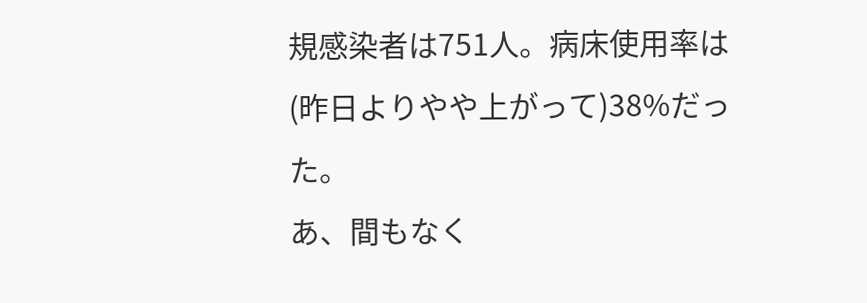規感染者は751人。病床使用率は(昨日よりやや上がって)38%だった。
あ、間もなく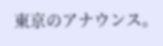東京のアナウンス。